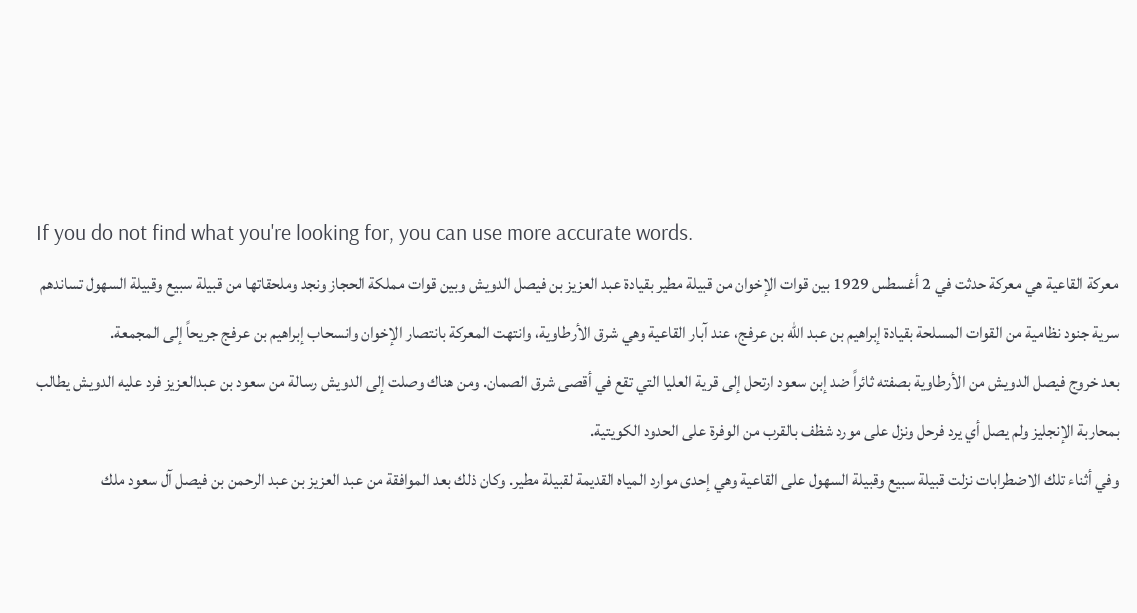If you do not find what you're looking for, you can use more accurate words.
معركة القاعية هي معركة حدثت في 2 أغسطس 1929 بين قوات الإخوان من قبيلة مطير بقيادة عبد العزيز بن فيصل الدويش وبين قوات مملكة الحجاز ونجد وملحقاتها من قبيلة سبيع وقبيلة السهول تساندهم سرية جنود نظامية من القوات المسلحة بقيادة إبراهيم بن عبد الله بن عرفج، عند آبار القاعية وهي شرق الأرطاوية، وانتهت المعركة بانتصار الإخوان وانسحاب إبراهيم بن عرفج جريحاً إلى المجمعة.
بعد خروج فيصل الدويش من الأرطاوية بصفته ثائراً ضد إبن سعود ارتحل إلى قرية العليا التي تقع في أقصى شرق الصمان. ومن هناك وصلت إلى الدويش رسالة من سعود بن عبدالعزيز فرد عليه الدويش يطالب بمحاربة الإنجليز ولم يصل أي يرد فرحل ونزل على مورد شظف بالقرب من الوفرة على الحدود الكويتية.
وفي أثناء تلك الاضطرابات نزلت قبيلة سبيع وقبيلة السهول على القاعية وهي إحدى موارد المياه القديمة لقبيلة مطير. وكان ذلك بعد الموافقة من عبد العزيز بن عبد الرحمن بن فيصل آل سعود ملك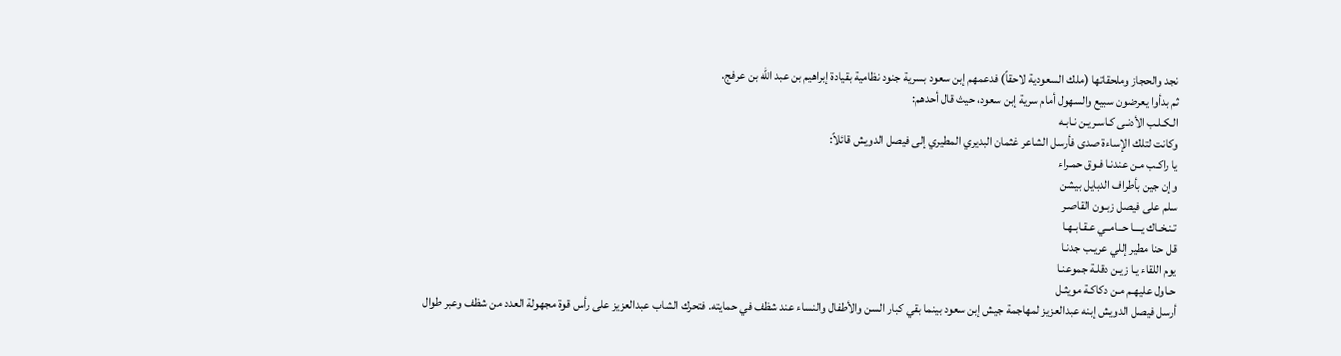نجد والحجاز وملحقاتها (ملك السعودية لاحقاً) فدعمهم إبن سعود بسرية جنود نظامية بقيادة إبراهيم بن عبد الله بن عرفج.
ثم بدأوا يعرضون سبيع والسهول أمام سرية إبن سعود، حيث قال أحدهم:
الـكـلـب الأدنـى كـاسـريـن نـابـه
وكانت لتلك الإساءة صدى فأرسل الشاعر غثمان البديري المطيري إلى فيصل الدويش قائلاً:
يا راكـب مـن عندنـا فـوق حمـراء
وإن جين بأطراف الدبايل بيشن
سلم على فيصل زبـون القاصـر
تـنـخـاك يــــا حــامــي عـقـابـهـا
قل حنا مطير إللي عريـب جدنـا
يوم اللقاء يـا زيـن دقلـة جموعنـا
حـاول عليهـم مـن دكاكـة مويثـل
أرسل فيصل الدويش إبنه عبدالعزيز لمهاجمة جيش إبن سعود بينما بقي كبار السن والأطفال والنساء عند شظف في حمايته. فتحرك الشاب عبدالعزيز على رأس قوة مجهولة العدد من شظف وعبر طوال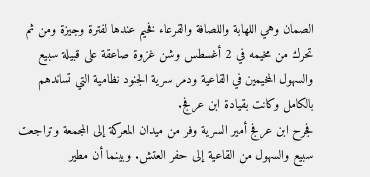الصمان وهي اللهابة واللصافة والقرعاء فخيم عندها لفترة وجيزة ومن ثم تحرك من مخيمه في 2 أغسطس وشن غزوة صاعقة على قبيلة سبيع والسهول المخيمين في القاعية ودمر سرية الجنود نظامية التي تساندهم بالكامل وكانت بقيادة ابن عرفج.
فجرح ابن عرفج أمير السرية وفر من ميدان المعركة إلى المجمعة وتراجعت سبيع والسهول من القاعية إلى حفر العتش. وبينما أن مطير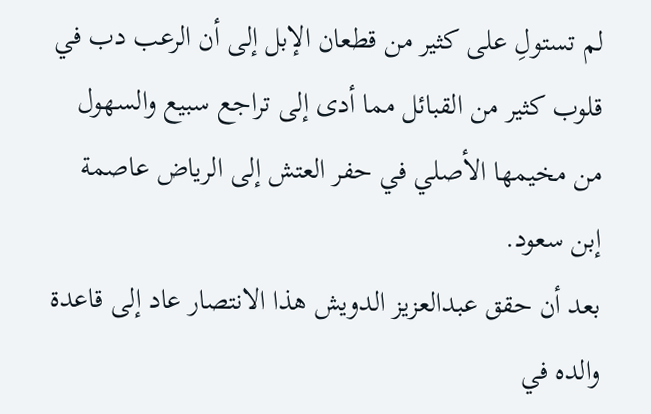لم تستولِ على كثير من قطعان الإبل إلى أن الرعب دب في قلوب كثير من القبائل مما أدى إلى تراجع سبيع والسهول من مخيمها الأصلي في حفر العتش إلى الرياض عاصمة إبن سعود.
بعد أن حقق عبدالعزيز الدويش هذا الانتصار عاد إلى قاعدة والده في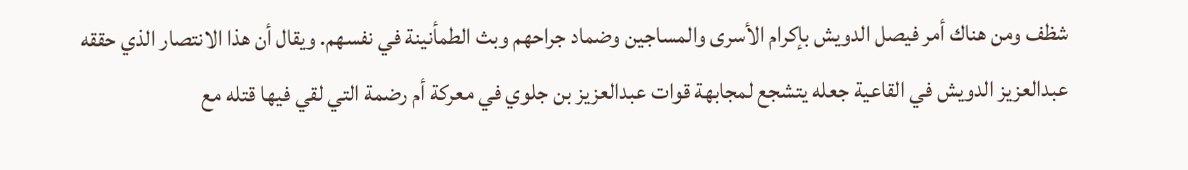شظف ومن هناك أمر فيصل الدويش بإكرام الأسرى والمساجين وضماد جراحهم وبث الطمأنينة في نفسهم. ويقال أن هذا الانتصار الذي حققه عبدالعزيز الدويش في القاعية جعله يتشجع لمجابهة قوات عبدالعزيز بن جلوي في معركة أم رضمة التي لقي فيها قتله مع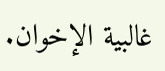غالبية الإخوان.